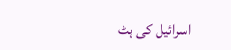اسرائیل کی ہٹ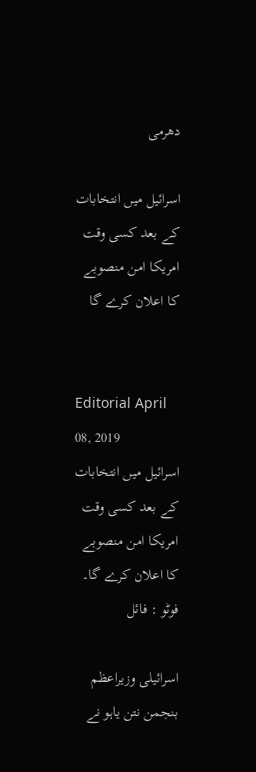دھرمی

اسرائیل میں انتخابات کے بعد کسی وقت امریکا امن منصوبے کا اعلان کرے گا


Editorial April 08, 2019
اسرائیل میں انتخابات کے بعد کسی وقت امریکا امن منصوبے کا اعلان کرے گا۔ فوٹو : فائل

اسرائیلی وزیراعظم بنجمن نتن یاہو نے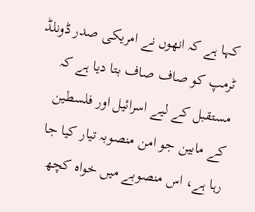کہا ہے کہ انھوں نے امریکی صدر ڈونلڈ ٹرمپ کو صاف صاف بتا دیا ہے کہ مستقبل کے لیے اسرائیل اور فلسطین کے مابین جو امن منصوبہ تیار کیا جا رہا ہے، اس منصوبے میں خواہ کچھ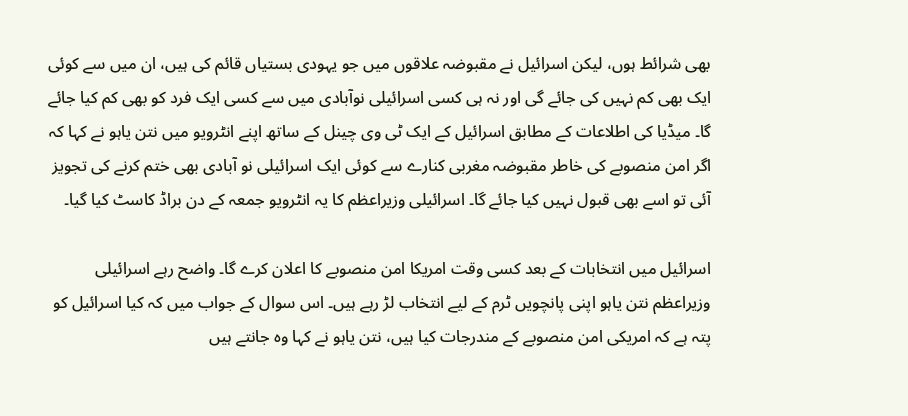بھی شرائط ہوں، لیکن اسرائیل نے مقبوضہ علاقوں میں جو یہودی بستیاں قائم کی ہیں، ان میں سے کوئی ایک بھی کم نہیں کی جائے گی اور نہ ہی کسی اسرائیلی نوآبادی میں سے کسی ایک فرد کو بھی کم کیا جائے گا۔ میڈیا کی اطلاعات کے مطابق اسرائیل کے ایک ٹی وی چینل کے ساتھ اپنے انٹرویو میں نتن یاہو نے کہا کہ اگر امن منصوبے کی خاطر مقبوضہ مغربی کنارے سے کوئی ایک اسرائیلی نو آبادی بھی ختم کرنے کی تجویز آئی تو اسے بھی قبول نہیں کیا جائے گا۔ اسرائیلی وزیراعظم کا یہ انٹرویو جمعہ کے دن براڈ کاسٹ کیا گیا۔

اسرائیل میں انتخابات کے بعد کسی وقت امریکا امن منصوبے کا اعلان کرے گا۔ واضح رہے اسرائیلی وزیراعظم نتن یاہو اپنی پانچویں ٹرم کے لیے انتخاب لڑ رہے ہیں۔ اس سوال کے جواب میں کہ کیا اسرائیل کو پتہ ہے کہ امریکی امن منصوبے کے مندرجات کیا ہیں، نتن یاہو نے کہا وہ جانتے ہیں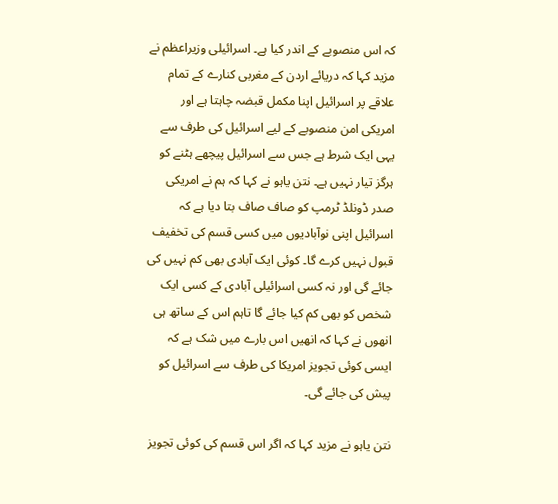کہ اس منصوبے کے اندر کیا ہے۔ اسرائیلی وزیراعظم نے مزید کہا کہ دریائے اردن کے مغربی کنارے کے تمام علاقے پر اسرائیل اپنا مکمل قبضہ چاہتا ہے اور امریکی امن منصوبے کے لیے اسرائیل کی طرف سے یہی ایک شرط ہے جس سے اسرائیل پیچھے ہٹنے کو ہرگز تیار نہیں ہے۔ نتن یاہو نے کہا کہ ہم نے امریکی صدر ڈونلڈ ٹرمپ کو صاف صاف بتا دیا ہے کہ اسرائیل اپنی نوآبادیوں میں کسی قسم کی تخفیف قبول نہیں کرے گا۔ کوئی ایک آبادی بھی کم نہیں کی جائے گی اور نہ کسی اسرائیلی آبادی کے کسی ایک شخص کو بھی کم کیا جائے گا تاہم اس کے ساتھ ہی انھوں نے کہا کہ انھیں اس بارے میں شک ہے کہ ایسی کوئی تجویز امریکا کی طرف سے اسرائیل کو پیش کی جائے گی۔

نتن یاہو نے مزید کہا کہ اگر اس قسم کی کوئی تجویز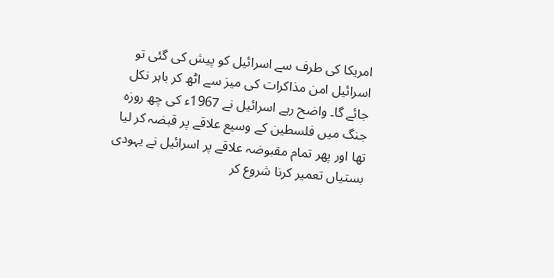امریکا کی طرف سے اسرائیل کو پیش کی گئی تو اسرائیل امن مذاکرات کی میز سے اٹھ کر باہر نکل جائے گا۔ واضح رہے اسرائیل نے 1967ء کی چھ روزہ جنگ میں فلسطین کے وسیع علاقے پر قبضہ کر لیا تھا اور پھر تمام مقبوضہ علاقے پر اسرائیل نے یہودی بستیاں تعمیر کرنا شروع کر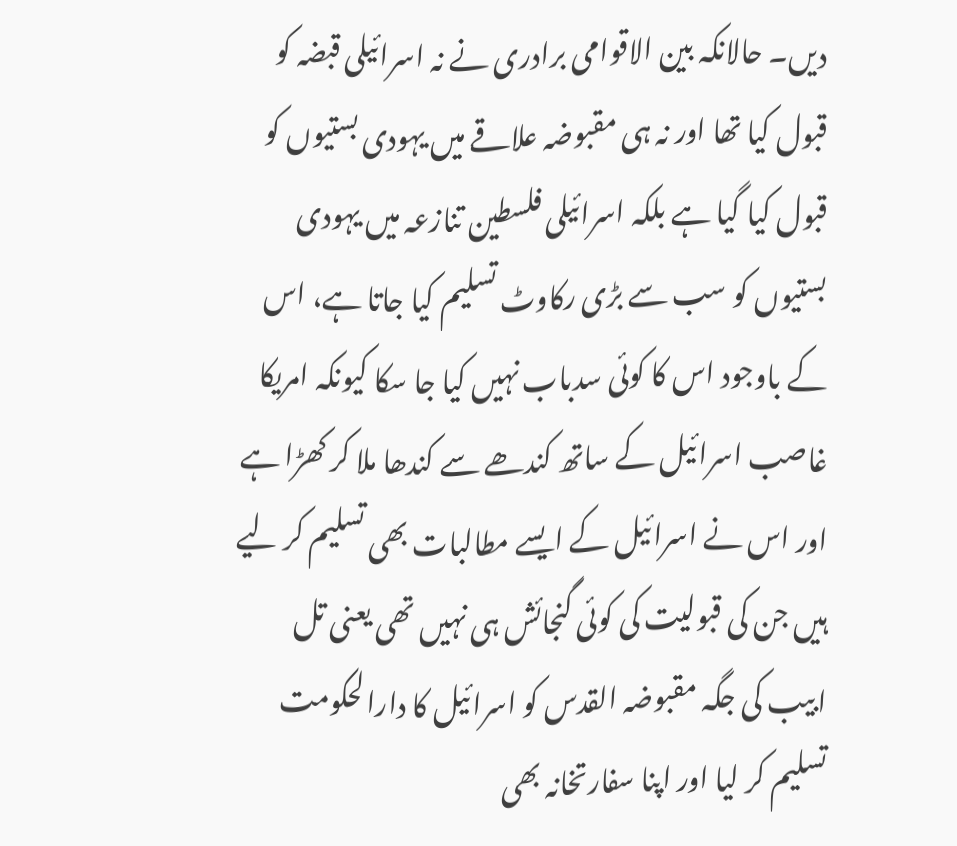دیں۔ حالانکہ بین الاقوامی برادری نے نہ اسرائیلی قبضہ کو قبول کیا تھا اور نہ ہی مقبوضہ علاقے میں یہودی بستیوں کو قبول کیا گیا ہے بلکہ اسرائیلی فلسطین تنازعہ میں یہودی بستیوں کو سب سے بڑی رکاوٹ تسلیم کیا جاتا ہے، اس کے باوجود اس کا کوئی سدباب نہیں کیا جا سکا کیونکہ امریکا غاصب اسرائیل کے ساتھ کندھے سے کندھا ملا کر کھڑا ہے اور اس نے اسرائیل کے ایسے مطالبات بھی تسلیم کر لیے ہیں جن کی قبولیت کی کوئی گنجائش ہی نہیں تھی یعنی تل ابیب کی جگہ مقبوضہ القدس کو اسرائیل کا دارالحکومت تسلیم کر لیا اور اپنا سفارتخانہ بھی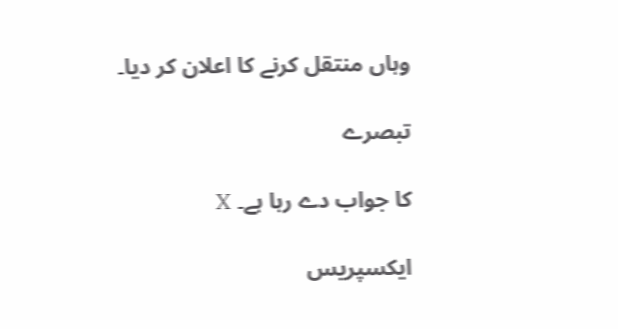وہاں منتقل کرنے کا اعلان کر دیا۔

تبصرے

کا جواب دے رہا ہے۔ X

ایکسپریس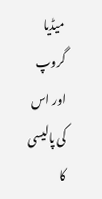میڈیا گروپ اور اس کی پالیسی کا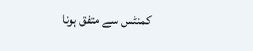کمنٹس سے متفق ہونا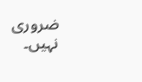ضروری نہیں۔